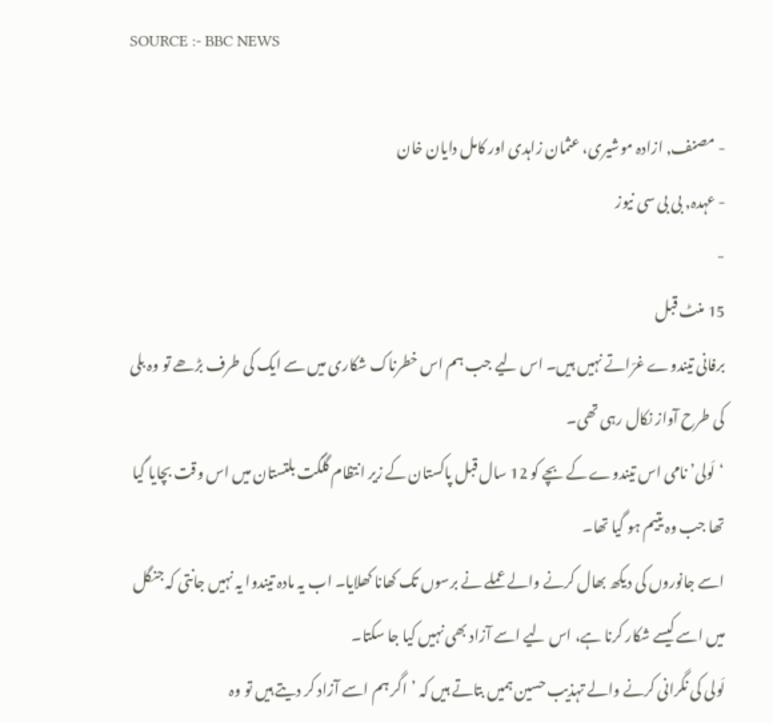SOURCE :- BBC NEWS

- مصنف, ازادہ موشیری، عثمان زاہدی اور کامل دایان خان
- عہدہ, بی بی سی نیوز
-
15 منٹ قبل
برفانی تیندوے غرّاتے نہیں ہیں۔ اس لیے جب ہم اس خطرناک شکاری میں سے ایک کی طرف بڑھے تو وہ بلی کی طرح آواز نکال رہی تھی۔
‘لَولی’ نامی اس تیندوے کے بچے کو 12 سال قبل پاکستان کے زیر انتظام گلگت بلتستان میں اس وقت بچایا گيا تھا جب وہ یتیم ہو گیا تھا۔
اسے جانوروں کی دیکھ بھال کرنے والے عملے نے برسوں تک کھانا کھلایا۔ اب یہ مادہ تیندوا یہ نہیں جانتی کہ جنگل میں اسے کیسے شکار کرنا ہے، اس لیے اسے آزاد بھی نہیں کیا جا سکتا۔
لَولی کی نگرانی کرنے والے تہذیب حسین ہمیں بتاتے ہیں کہ ’اگر ہم اسے آزاد کر دیتے ہیں تو وہ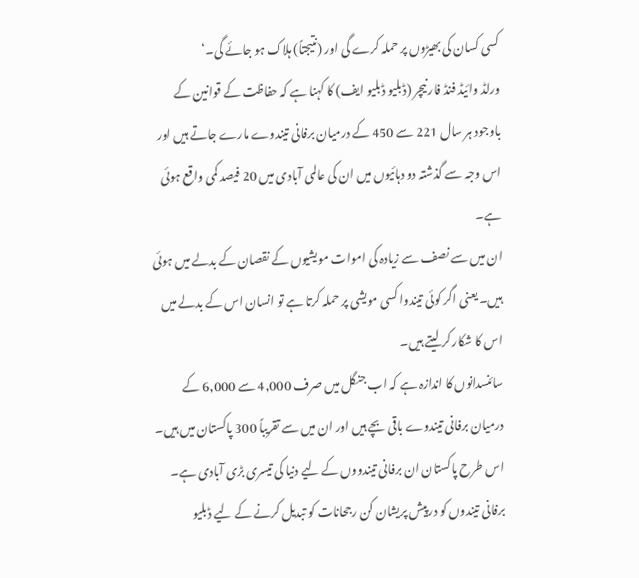کسی کسان کی بھیڑوں پر حملہ کرے گی اور (نتیجتاً) ہلاک ہو جائے گی۔‘
ورلڈ وائیڈ فنڈ فار نیچر (ڈبلیو ڈبلیو ایف) کا کہنا ہے کہ حفاظت کے قوانین کے باوجود ہر سال 221 سے 450 کے درمیان برفانی تیندوے مارے جاتے ہیں اور اس وجہ سے گذشتہ دو دہائیوں میں ان کی عالمی آبادی میں 20 فیصد کمی واقع ہوئی ہے۔
ان میں سے نصف سے زیادہ کی اموات مویشیوں کے نقصان کے بدلے میں ہوئی ہیں۔ یعنی اگر کوئی تیندوا کسی مویشی پر حملہ کرتا ہے تو انسان اس کے بدلے میں اس کا شکار کر لیتے ہیں۔
سائنسدانوں کا اندازہ ہے کہ اب جنگل میں صرف 4,000 سے 6,000 کے درمیان برفانی تیندوے باقی بچے ہیں اور ان میں سے تقریباً 300 پاکستان میں ہیں۔ اس طرح پاکستان ان برفانی تیندووں کے لیے دنیا کی تیسری بڑی آبادی ہے۔
برفانی تیندوں کو درپیش پریشان کن رجحانات کو تبدیل کرنے کے لیے ڈبلیو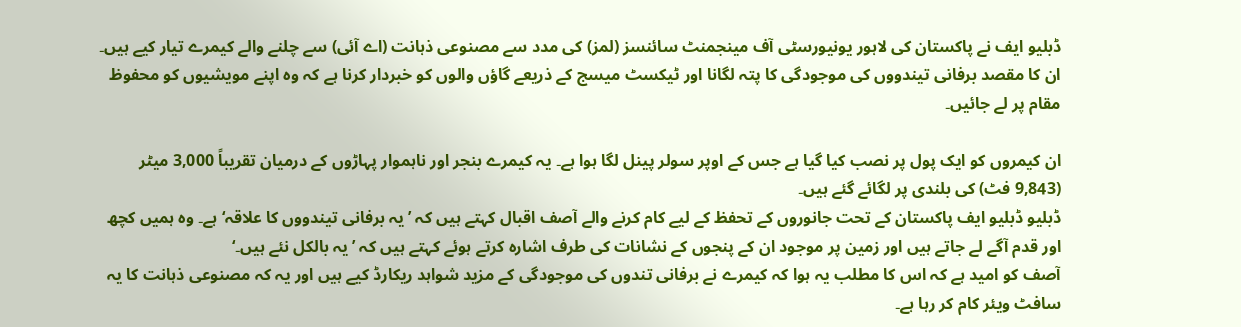ڈبلیو ایف نے پاکستان کی لاہور یونیورسٹی آف مینجمنٹ سائنسز (لمز) کی مدد سے مصنوعی ذہانت (اے آئی) سے چلنے والے کیمرے تیار کیے ہیں۔
ان کا مقصد برفانی تیندووں کی موجودگی کا پتہ لگانا اور ٹیکسٹ میسج کے ذریعے گاؤں والوں کو خبردار کرنا ہے کہ وہ اپنے مویشیوں کو محفوظ مقام پر لے جائیں۔

ان کیمروں کو ایک پول پر نصب کیا گیا ہے جس کے اوپر سولر پینل لگا ہوا ہے۔ یہ کیمرے بنجر اور ناہموار پہاڑوں کے درمیان تقریباً 3,000 میٹر (9,843 فٹ) کی بلندی پر لگائے گئے ہیں۔
ڈبلیو ڈبلیو ایف پاکستان کے تحت جانوروں کے تحفظ کے لیے کام کرنے والے آصف اقبال کہتے ہیں کہ ’یہ برفانی تیندووں کا علاقہ‘ ہے۔ وہ ہمیں کچھ اور قدم آگے لے جاتے ہیں اور زمین پر موجود ان کے پنجوں کے نشانات کی طرف اشارہ کرتے ہوئے کہتے ہیں کہ ’یہ بالکل نئے ہیں۔‘
آصف کو امید ہے کہ اس کا مطلب یہ ہوا کہ کیمرے نے برفانی تندوں کی موجودگی کے مزید شواہد ریکارڈ کیے ہیں اور یہ کہ مصنوعی ذہانت کا یہ سافٹ ویئر کام کر رہا ہے۔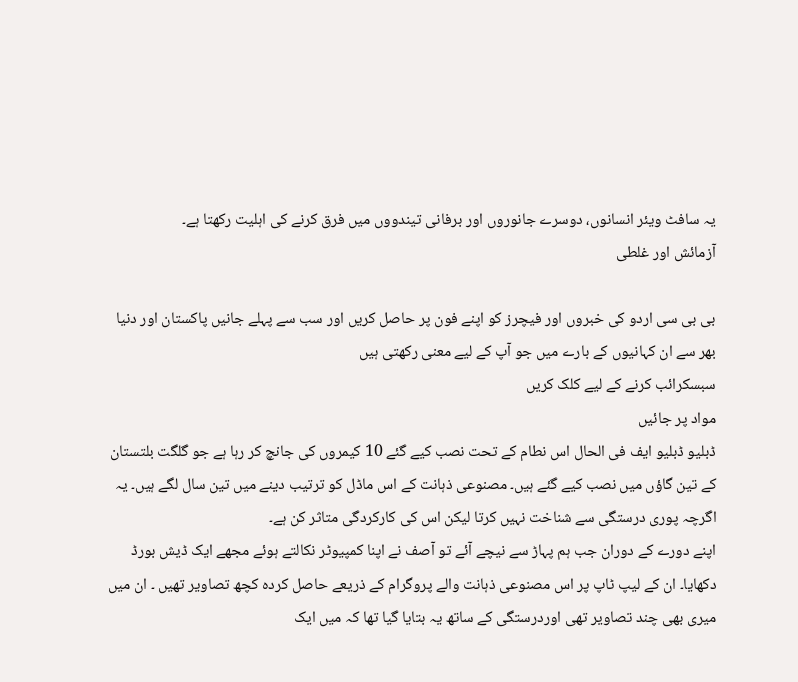یہ سافٹ ویئر انسانوں، دوسرے جانوروں اور برفانی تیندووں میں فرق کرنے کی اہلیت رکھتا ہے۔
آزمائش اور غلطی

بی بی سی اردو کی خبروں اور فیچرز کو اپنے فون پر حاصل کریں اور سب سے پہلے جانیں پاکستان اور دنیا بھر سے ان کہانیوں کے بارے میں جو آپ کے لیے معنی رکھتی ہیں
سبسکرائب کرنے کے لیے کلک کریں
مواد پر جائیں
ڈبلیو ڈبلیو ایف فی الحال اس نطام کے تحت نصب کیے گئے 10 کیمروں کی جانچ کر رہا ہے جو گلگت بلتستان کے تین گاؤں میں نصب کیے گئے ہیں۔ مصنوعی ذہانت کے اس ماڈل کو ترتیب دینے میں تین سال لگے ہیں۔ یہ اگرچہ پوری درستگی سے شناخت نہیں کرتا لیکن اس کی کارکردگی متاثر کن ہے۔
اپنے دورے کے دوران جب ہم پہاڑ سے نیچے آئے تو آصف نے اپنا کمپیوٹر نکالتے ہوئے مجھے ایک ڈیش بورڈ دکھایا۔ ان کے لیپ ٹاپ پر اس مصنوعی ذہانت والے پروگرام کے ذریعے حاصل کردہ کچھ تصاویر تھیں ۔ ان میں میری بھی چند تصاویر تھی اوردرستگی کے ساتھ یہ بتایا گیا تھا کہ میں ایک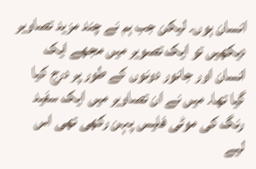انسان ہوں۔ لیکن جب ہم نے چند مزید تصاویر دیکھیں تو ایک تصویر میں مجھے ایک انسان اور جانور دونوں کے طور پر درج کیا گیا تھا۔ میں نے ان تصاویر میں ایک سفید رنگ کی موٹی فلیس پہن رکھی تھی اس لیے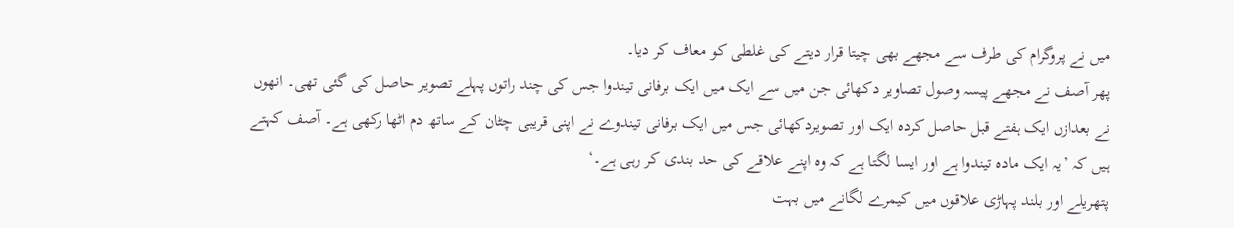میں نے پروگرام کی طرف سے مجھے بھی چیتا قرار دیتے کی غلطی کو معاف کر دیا۔
پھر آصف نے مجھے پیسہ وصول تصاویر دکھائی جن میں سے ایک میں ایک برفانی تیندوا جس کی چند راتوں پہلے تصویر حاصل کی گئی تھی۔ انھوں نے بعدازں ایک ہفتے قبل حاصل کردہ ایک اور تصویردکھائی جس میں ایک برفانی تیندوے نے اپنی قریبی چٹان کے ساتھ دم اٹھا رکھی ہے۔ آصف کہتے ہیں کہ ’یہ ایک مادہ تیندوا ہے اور ایسا لگتا ہے کہ وہ اپنے علاقے کی حد بندی کر رہی ہے۔‘
پتھریلے اور بلند پہاڑی علاقوں میں کیمرے لگانے میں بہت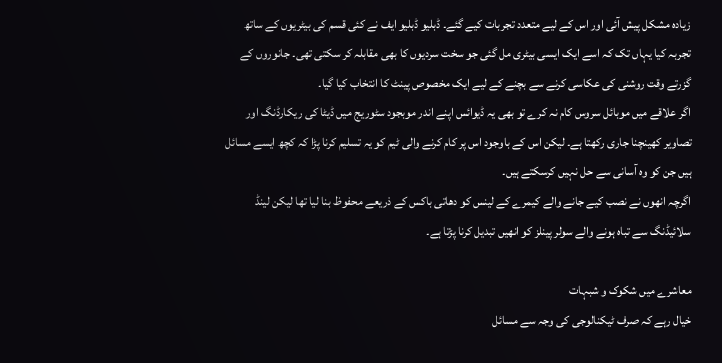زیادہ مشکل پیش آئی اور اس کے لیے متعدد تجربات کیے گئے۔ ڈبلیو ڈبلیو ایف نے کئی قسم کی بیٹریوں کے ساتھ تجربہ کیا یہاں تک کہ اسے ایک ایسی بیٹری مل گئی جو سخت سردیوں کا بھی مقابلہ کر سکتی تھی۔ جانوروں کے گزرتے وقت روشنی کی عکاسی کرنے سے بچنے کے لیے ایک مخصوص پینٹ کا انتخاب کیا گیا۔
اگر علاقے میں موبائل سروس کام نہ کرے تو بھی یہ ڈیوائس اپنے اندر موبجود سٹوریج میں ڈیٹا کی ریکارڈنگ اور تصاویر کھینچنا جاری رکھتا ہے۔ لیکن اس کے باوجود اس پر کام کرنے والی ٹیم کو یہ تسلیم کرنا پڑا کہ کچھ ایسے مسائل ہیں جن کو وہ آسانی سے حل نہیں کرسکتے ہیں۔
اگرچہ انھوں نے نصب کیے جانے والے کیمرے کے لینس کو دھاتی باکس کے ذریعے محفوظ بنا لیا تھا لیکن لینڈ سلائیڈنگ سے تباہ ہونے والے سولر پینلز کو انھیں تبدیل کرنا پڑتا ہے۔

معاشرے میں شکوک و شبہات
خیال رہے کہ صرف ٹیکنالوجی کی وجہ سے مسائل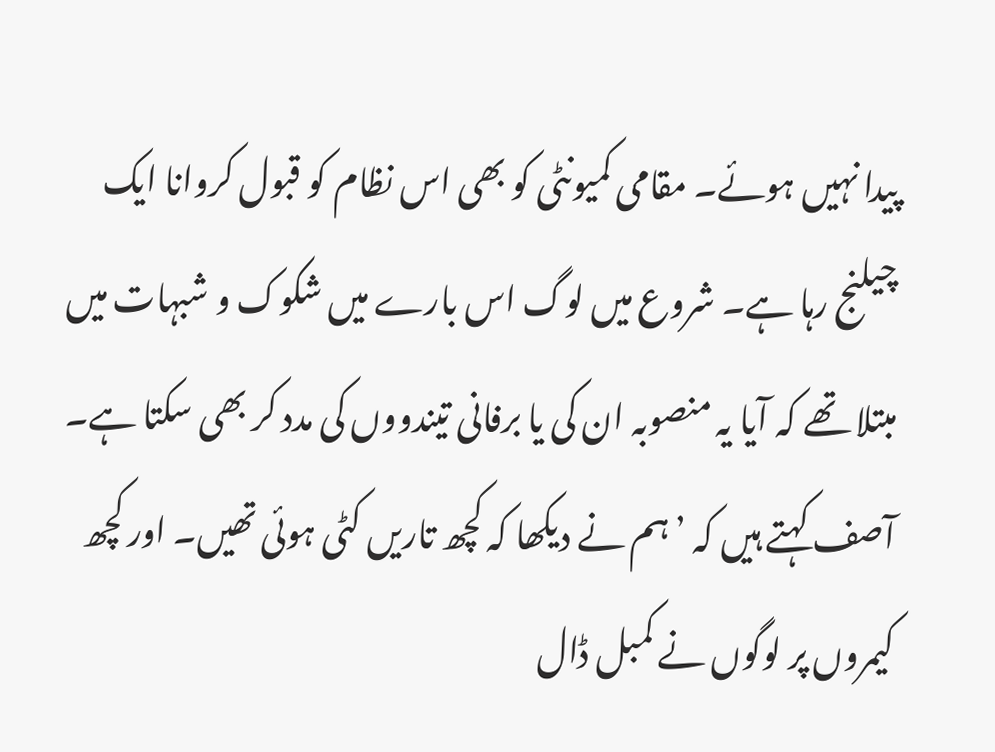پیدا نہیں ہوئے۔ مقامی کمیونٹی کو بھی اس نظام کو قبول کروانا ایک چیلنج رہا ہے۔ شروع میں لوگ اس بارے میں شکوک و شبہات میں مبتلا تھے کہ آیا یہ منصوبہ ان کی یا برفانی تیندووں کی مدد کر بھی سکتا ہے۔
آصف کہتے ہیں کہ ’ہم نے دیکھا کہ کچھ تاریں کٹی ہوئی تھیں۔ اور کچھ کیمروں پر لوگوں نے کمبل ڈال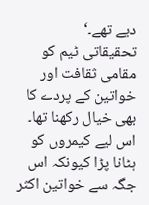دیے تھے۔‘
تحقیقاتی ٹیم کو مقامی ثقافت اور خواتین کے پردے کا بھی خیال رکھنا تھا۔ اس لیے کیمروں کو ہٹانا پڑا کیونکہ اس جگہ سے خواتین اکثر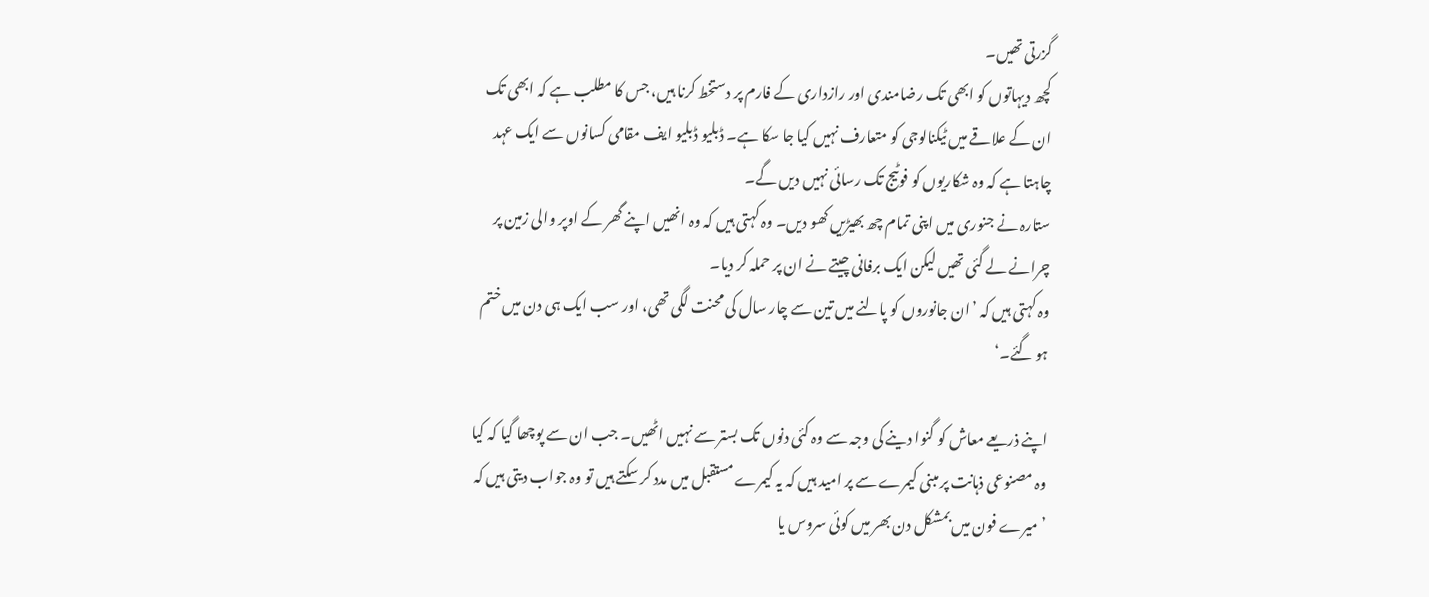گزرتی تھیں۔
کچھ دیہاتوں کو ابھی تک رضامندی اور رازداری کے فارم پر دستخط کرنا ہیں، جس کا مطلب ہے کہ ابھی تک ان کے علاقے میں ٹیکنالوجی کو متعارف نہیں کیا جا سکا ہے۔ ڈبلیو ڈبلیو ایف مقامی کسانوں سے ایک عہد چاہتا ہے کہ وہ شکاریوں کو فوٹیج تک رسائی نہیں دیں گے۔
ستارہ نے جنوری میں اپنی تمام چھ بھیڑیں کھو دیں۔ وہ کہتی ہیں کہ وہ انھیں اپنے گھر کے اوپر والی زمین پر چرانے لے گئی تھیں لیکن ایک برفانی چیتے نے ان پر حملہ کر دیا۔
وہ کہتی ہیں کہ ’ان جانوروں کو پالنے میں تین سے چار سال کی محنت لگی تھی، اور سب ایک ہی دن میں ختم ہو گئے۔‘

اپنے ذریعے معاش کو گنوا دینے کی وجہ سے وہ کئی دنوں تک بستر سے نہیں اٹھیں۔ جب ان سے پوچھا گیا کہ کیا وہ مصنوعی ذہانت پر مبنی کیمرے سے پر امید ہیں کہ یہ کیمرے مستقبل میں مدد کر سکتے ہیں تو وہ جواب دیتی ہیں کہ ’میرے فون میں بمشکل دن بھر میں کوئی سروس یا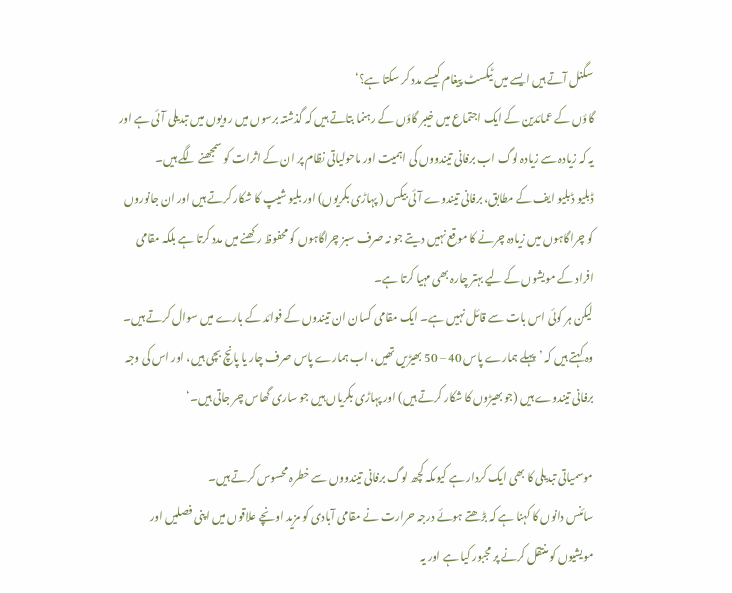سگنل آتے ہیں ایسے میں ٹیکسٹ پیغام کیسے مدد کر سکتا ہے؟‘
گاؤں کے عمائدین کے ایک اجتماع میں خیبر گاؤں کے رہنما بتاتے ہیں کہ گذشتہ برسوں میں رویوں میں تبدیلی آئی ہے اور یہ کہ زیادہ سے زیادہ لوگ اب برفانی تیندووں کی اہمیت اور ماحولیاتی نظام پر ان کے اثرات کو سمجھنے لگے ہیں۔
ڈبلیو ڈبلیو ایف کے مطابق، برفانی تیندوے آئی بیکس ( پہاڑی بکریوں) اور بلیو شیپ کا شکار کرتے ہیں اور ان جانوروں کو چراگاہوں میں زیادہ چرنے کا موقع نہیں دیتے جو نہ صرف سبز چراگاہوں کو محفوظ رکھنے میں مدد کرتا ہے بلکہ مقامی افراد کے مویشوں کے لیے بہتر چارہ بھی مہیا کرتا ہے۔
لیکن ہر کوئی اس بات سے قائل نہیں ہے۔ ایک مقامی کسان ان تیندوں کے فوائد کے بارے میں سوال کرتے ہیں۔
وہ کہتے ہیں کہ ’پہلے ہمارے پاس 40 – 50 بھیڑیں تھیں، اب ہمارے پاس صرف چار یا پانچ بچی ہیں، اور اس کی وجہ برفانی تیندوے ہیں (جو بھیڑوں کا شکار کرتے ہیں) اور پہاڑی بکریاں ہیں جو ساری گھاس چر جاتی ہیں۔‘

موسمیاتی تبدیلی کا بھی ایک کردار ہے کیوںکہ کچھ لوگ برفانی تیندووں سے خطرہ محسوس کرتے ہیں۔
سائنس دانوں کا کہنا ہے کہ بڑھتے ہوئے درجہ حرارت نے مقامی آبادی کو مزید اونچے علاقوں میں اپنی فصلیں اور مویشیوں کو منتقل کرنے پر مجبور کیا ہے اور یہ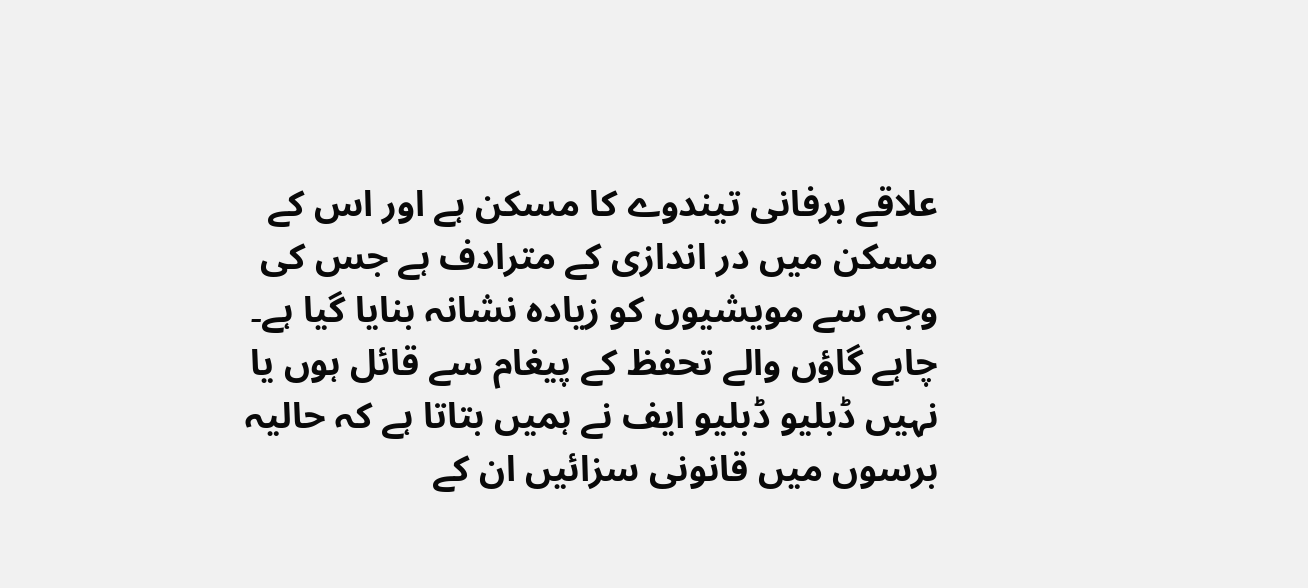علاقے برفانی تیندوے کا مسکن ہے اور اس کے مسکن میں در اندازی کے مترادف ہے جس کی وجہ سے مویشیوں کو زیادہ نشانہ بنایا گیا ہے۔
چاہے گاؤں والے تحفظ کے پیغام سے قائل ہوں یا نہیں ڈبلیو ڈبلیو ایف نے ہمیں بتاتا ہے کہ حالیہ برسوں میں قانونی سزائیں ان کے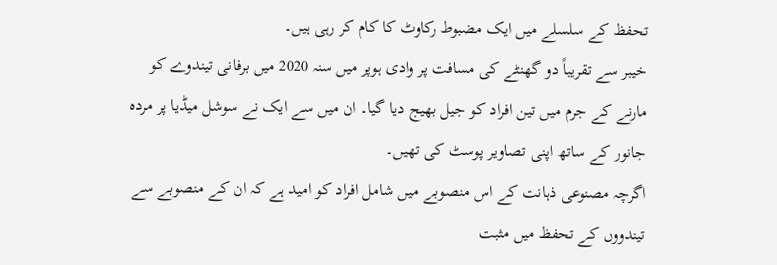تحفظ کے سلسلے میں ایک مضبوط رکاوٹ کا کام کر رہی ہیں۔
خیبر سے تقریباً دو گھنٹے کی مسافت پر وادی ہوپر میں سنہ 2020 میں برفانی تیندوے کو مارنے کے جرم میں تین افراد کو جیل بھیج دیا گیا۔ ان میں سے ایک نے سوشل میڈیا پر مردہ جانور کے ساتھ اپنی تصاویر پوسٹ کی تھیں۔
اگرچہ مصنوعی ذہانت کے اس منصوبے میں شامل افراد کو امید ہے کہ ان کے منصوبے سے تیندووں کے تحفظ میں مثبت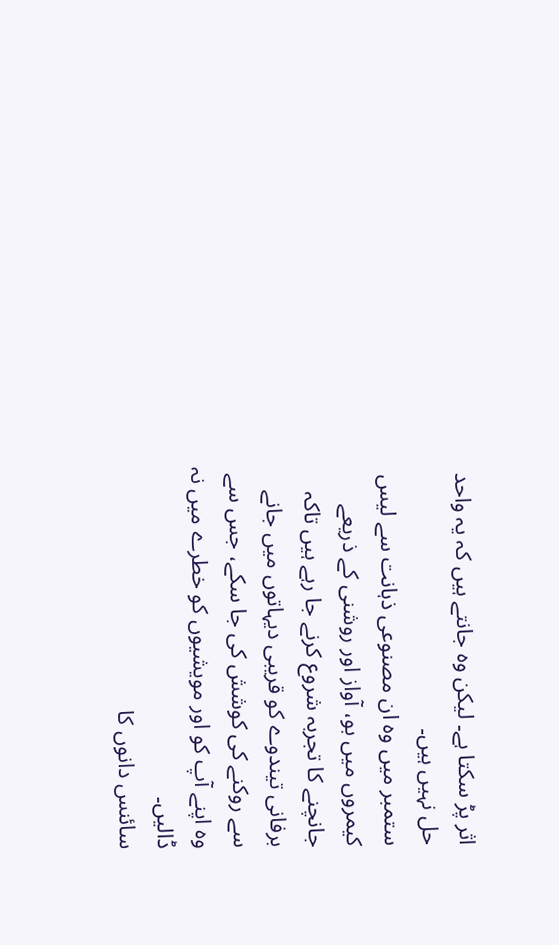اثر پڑ سکتا ہے۔ لیکن وہ جانتے ہیں کہ یہ واحد حل نہیں ہیں۔
ستمبر میں وہ ان مصنوعی ذہانت سے لیس کیمروں میں بو، آواز اور روشنی کے ذریعے جانچنے کا تجربہ شروع کرنے جا رہے ہیں تاکہ برفانی تیندوے کو قریبی دیہاتوں میں جانے سے روکنے کی کوشش کی جا سکے، جس سے وہ اپنے آپ کو اور مویشیوں کو خطرے میں نہ ڈالیں۔
سائنس دانوں کا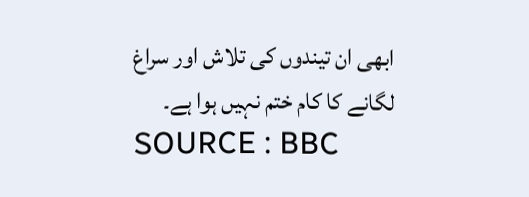ابھی ان تیندوں کی تلاش اور سراغ لگانے کا کام ختم نہیں ہوا ہے۔
SOURCE : BBC